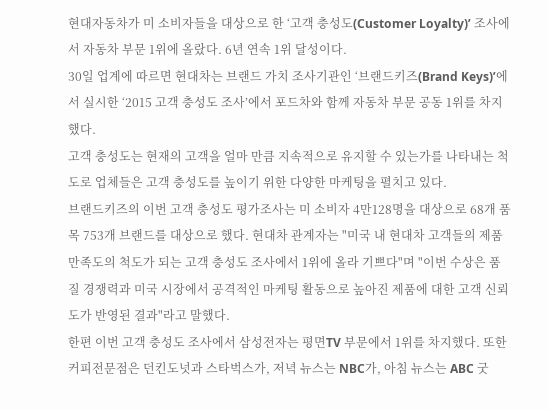현대자동차가 미 소비자들을 대상으로 한 ‘고객 충성도(Customer Loyalty)’ 조사에서 자동차 부문 1위에 올랐다. 6년 연속 1위 달성이다.
30일 업계에 따르면 현대차는 브랜드 가치 조사기관인 ‘브랜드키즈(Brand Keys)’에서 실시한 ‘2015 고객 충성도 조사’에서 포드차와 함께 자동차 부문 공동 1위를 차지했다.
고객 충성도는 현재의 고객을 얼마 만큼 지속적으로 유지할 수 있는가를 나타내는 척도로 업체들은 고객 충성도를 높이기 위한 다양한 마케팅을 펼치고 있다.
브랜드키즈의 이번 고객 충성도 평가조사는 미 소비자 4만128명을 대상으로 68개 품목 753개 브랜드를 대상으로 했다. 현대차 관계자는 "미국 내 현대차 고객들의 제품 만족도의 척도가 되는 고객 충성도 조사에서 1위에 올라 기쁘다"며 "이번 수상은 품질 경쟁력과 미국 시장에서 공격적인 마케팅 활동으로 높아진 제품에 대한 고객 신뢰도가 반영된 결과"라고 말했다.
한편 이번 고객 충성도 조사에서 삼성전자는 평면TV 부문에서 1위를 차지했다. 또한 커피전문점은 던킨도넛과 스타벅스가, 저녁 뉴스는 NBC가, 아침 뉴스는 ABC 굿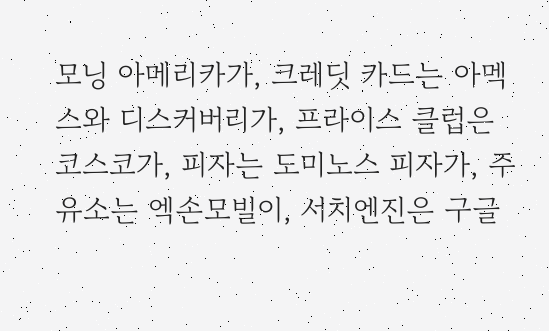모닝 아메리카가, 크레딧 카드는 아멕스와 디스커버리가, 프라이스 클럽은 코스코가, 피자는 도미노스 피자가, 주유소는 엑손모빌이, 서치엔진은 구글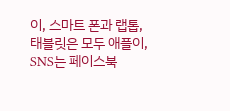이, 스마트 폰과 랩톱, 태블릿은 모두 애플이, SNS는 페이스북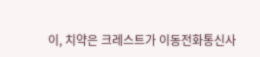이, 치약은 크레스트가 이동전화통신사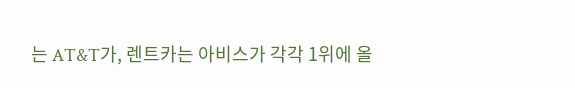는 AT&T가, 렌트카는 아비스가 각각 1위에 올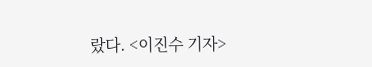랐다. <이진수 기자>